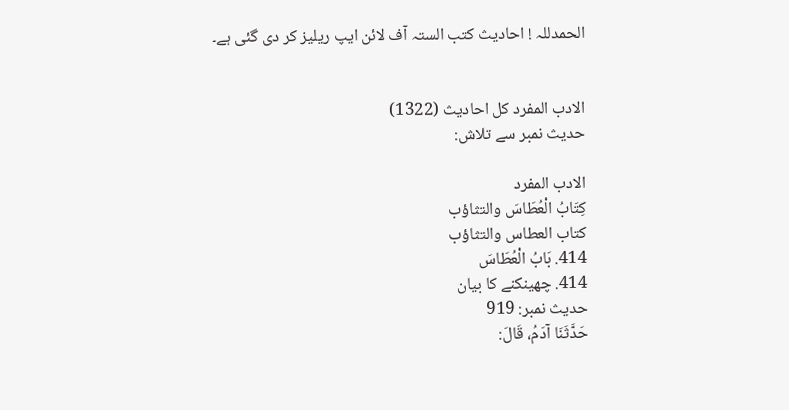الحمدللہ ! احادیث کتب الستہ آف لائن ایپ ریلیز کر دی گئی ہے۔


الادب المفرد کل احادیث (1322)
حدیث نمبر سے تلاش:

الادب المفرد
كِتَابُ الْعُطَاسَ والتثاؤب
كتاب العطاس والتثاؤب
414. بَابُ الْعُطَاسَ
414. چھینکنے کا بیان
حدیث نمبر: 919
حَدَّثَنَا آدَمُ، قَالَ: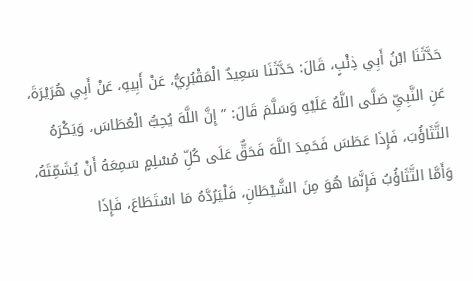حَدَّثَنَا ابْنُ أَبِي ذِئْبٍ، قَالَ: حَدَّثَنَا سَعِيدٌ الْمَقْبُرِيُّ، عَنْ أَبِيهِ، عَنْ أَبِي هُرَيْرَةَ، عَنِ النَّبِيِّ صَلَّى اللَّهُ عَلَيْهِ وَسَلَّمَ قَالَ: ”إِنَّ اللَّهَ يُحِبُّ الْعُطَاسَ، وَيَكْرَهُ التَّثَاؤُبَ، فَإِذَا عَطَسَ فَحَمِدَ اللَّهَ فَحَقٌّ عَلَى كُلِّ مُسْلِمٍ سَمِعَهُ أَنْ يُشَمِّتَهُ، وَأَمَّا التَّثَاؤُبُ فَإِنَّمَا هُوَ مِنَ الشَّيْطَانِ، فَلْيَرُدَّهُ مَا اسْتَطَاعَ، فَإِذَا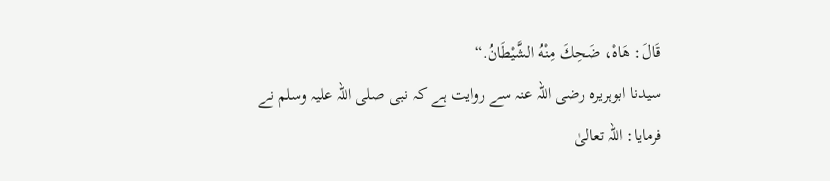قَالَ: هَاهْ، ضَحِكَ مِنْهُ الشَّيْطَانُ.“
سیدنا ابوہریرہ رضی اللہ عنہ سے روایت ہے کہ نبی صلی اللہ علیہ وسلم نے فرمایا: اللہ تعالیٰ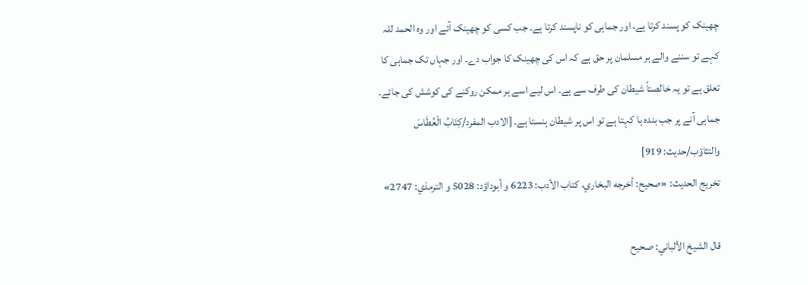چھینک کو پسند کرتا ہے، اور جماہی کو ناپسند کرتا ہے۔ جب کسی کو چھینک آئے اور وہ الحمد للہ کہے تو سننے والے ہر مسلمان پر حق ہے کہ اس کی چھینک کا جواب دے۔ اور جہاں تک جماہی کا تعلق ہے تو یہ خالصتاً شیطان کی طرف سے ہے۔ اس لیے اسے ہر ممکن روکنے کی کوشش کی جائے۔ جماہی آنے پر جب بندہ ہا کہتا ہے تو اس پر شیطان ہنستا ہے۔ [الادب المفرد/كِتَابُ الْعُطَاسَ والتثاؤب/حدیث: 919]
تخریج الحدیث: «صحيح: أخرجه البخاري، كتاب الأدب: 6223 و أبوداؤد: 5028 و الترمذي: 2747»

قال الشيخ الألباني: صحيح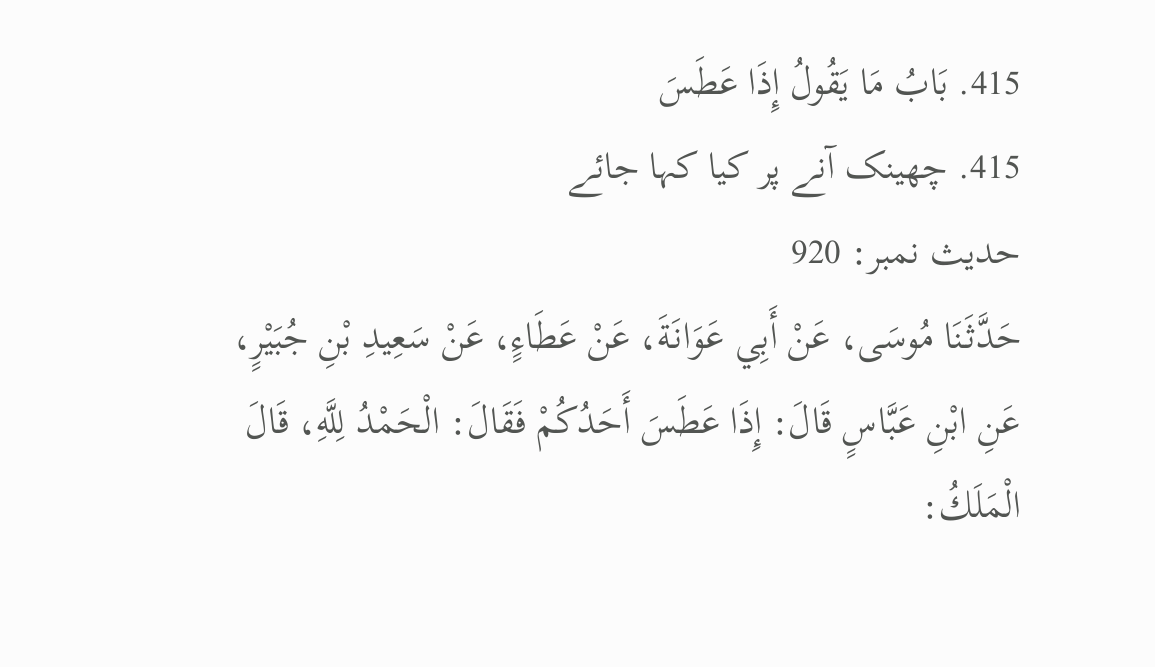415. بَابُ مَا يَقُولُ إِذَا عَطَسَ
415. چھینک آنے پر کیا کہا جائے
حدیث نمبر: 920
حَدَّثَنَا مُوسَى، عَنْ أَبِي عَوَانَةَ، عَنْ عَطَاءٍ، عَنْ سَعِيدِ بْنِ جُبَيْرٍ، عَنِ ابْنِ عَبَّاسٍ قَالَ: إِذَا عَطَسَ أَحَدُكُمْ فَقَالَ: الْحَمْدُ لِلَّهِ، قَالَ الْمَلَكُ: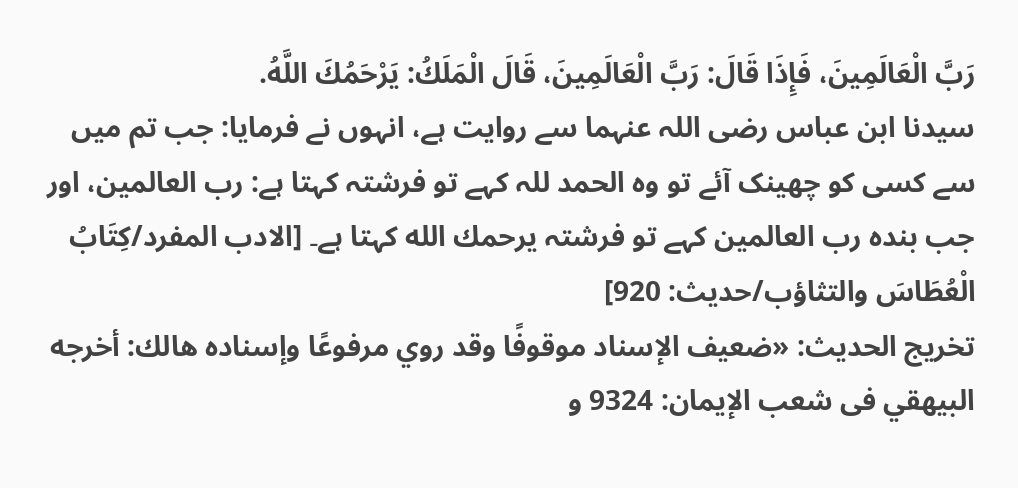رَبَّ الْعَالَمِينَ، فَإِذَا قَالَ: رَبَّ الْعَالَمِينَ، قَالَ الْمَلَكُ: يَرْحَمُكَ اللَّهُ.
سیدنا ابن عباس رضی اللہ عنہما سے روایت ہے، انہوں نے فرمایا: جب تم میں سے کسی کو چھینک آئے تو وہ الحمد للہ کہے تو فرشتہ کہتا ہے: رب العالمین، اور جب بنده رب العالمین کہے تو فرشتہ يرحمك الله کہتا ہے۔ [الادب المفرد/كِتَابُ الْعُطَاسَ والتثاؤب/حدیث: 920]
تخریج الحدیث: «ضعيف الإسناد موقوفًا وقد روي مرفوعًا وإسناده هالك: أخرجه البيهقي فى شعب الإيمان: 9324 و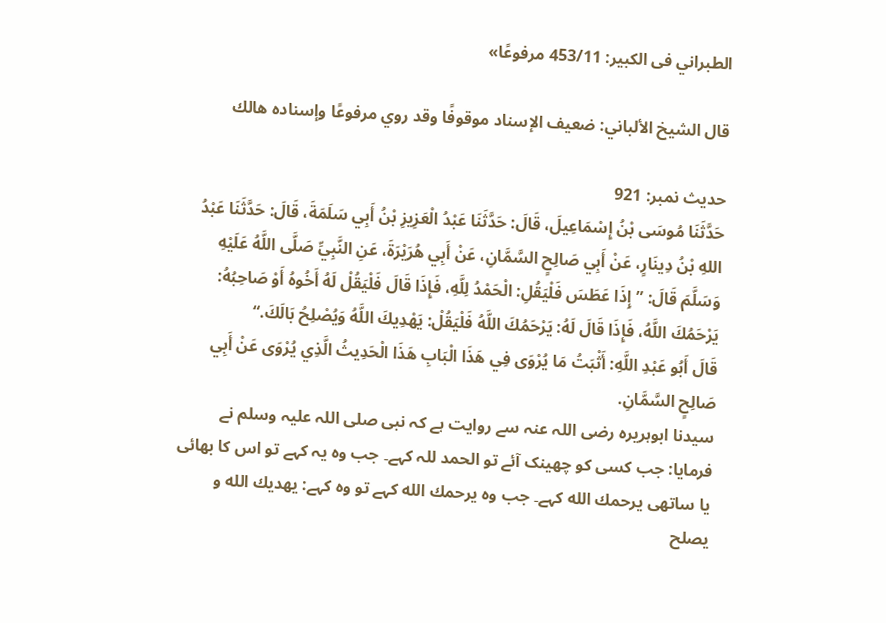الطبراني فى الكبير: 453/11 مرفوعًا»

قال الشيخ الألباني: ضعيف الإسناد موقوفًا وقد روي مرفوعًا وإسناده هالك

حدیث نمبر: 921
حَدَّثَنَا مُوسَى بْنُ إِسْمَاعِيلَ، قَالَ: حَدَّثَنَا عَبْدُ الْعَزِيزِ بْنُ أَبِي سَلَمَةَ، قَالَ: حَدَّثَنَا عَبْدُ اللهِ بْنُ دِينَارٍ، عَنْ أَبِي صَالِحٍ السَّمَّانِ، عَنْ أَبِي هُرَيْرَةَ، عَنِ النَّبِيِّ صَلَّى اللَّهُ عَلَيْهِ وَسَلَّمَ قَالَ: ”إِذَا عَطَسَ فَلْيَقُلِ: الْحَمْدُ لِلَّهِ، فَإِذَا قَالَ فَلْيَقُلْ لَهُ أَخُوهُ أَوْ صَاحِبُهُ: يَرْحَمُكَ اللَّهُ، فَإِذَا قَالَ لَهُ: يَرْحَمُكَ اللَّهُ فَلْيَقُلْ: يَهْدِيكَ اللَّهُ وَيُصْلِحُ بَالَكَ.“
قَالَ أَبُو عَبْدِ اللَّهِ: أَثْبَتُ مَا يُرْوَى فِي هَذَا الْبَابِ هَذَا الْحَدِيثُ الَّذِي يُرْوَى عَنْ أَبِي صَالِحٍ السَّمَّانِ.
سیدنا ابوہریرہ رضی اللہ عنہ سے روایت ہے کہ نبی صلی اللہ علیہ وسلم نے فرمایا: جب کسی کو چھینک آئے تو الحمد للہ کہے۔ جب وہ یہ کہے تو اس کا بھائی یا ساتھی یرحمك الله کہے۔ جب وہ یرحمك الله کہے تو وہ کہے: يهديك الله و يصلح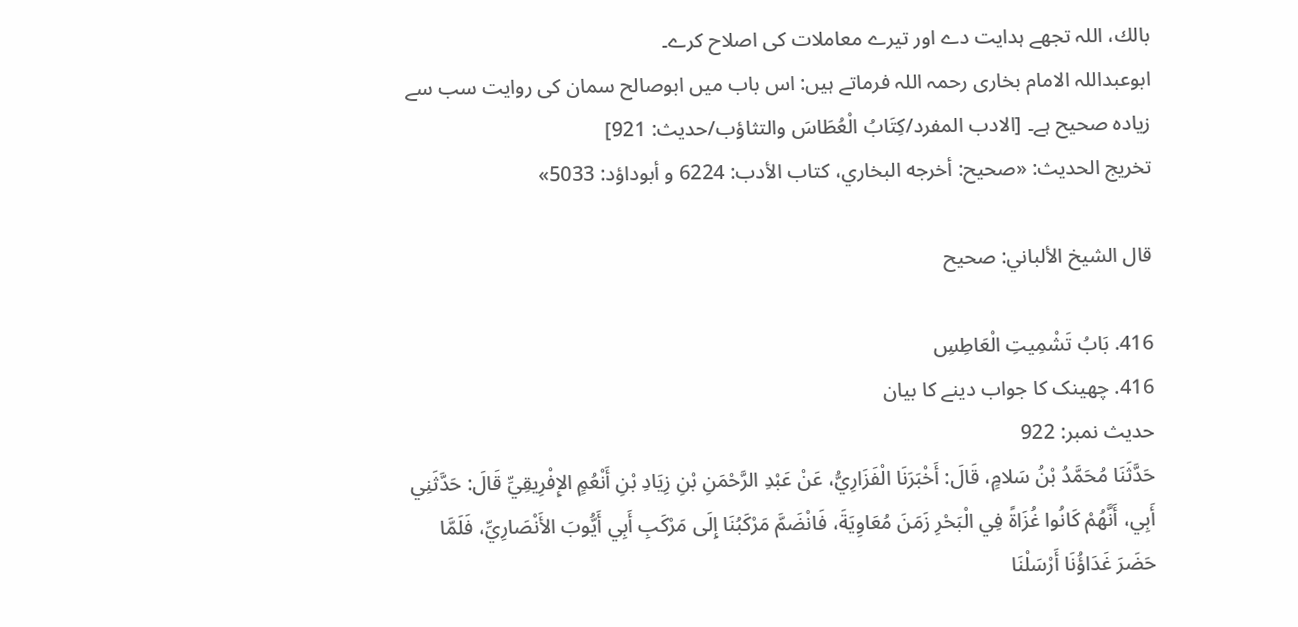بالك، اللہ تجھے ہدایت دے اور تیرے معاملات کی اصلاح کرے۔
ابوعبداللہ الامام بخاری رحمہ اللہ فرماتے ہیں: اس باب میں ابوصالح سمان کی روایت سب سے زیادہ صحیح ہے۔ [الادب المفرد/كِتَابُ الْعُطَاسَ والتثاؤب/حدیث: 921]
تخریج الحدیث: «صحيح: أخرجه البخاري، كتاب الأدب: 6224 و أبوداؤد: 5033»

قال الشيخ الألباني: صحيح

416. بَابُ تَشْمِيتِ الْعَاطِسِ
416. چھینک کا جواب دینے کا بیان
حدیث نمبر: 922
حَدَّثَنَا مُحَمَّدُ بْنُ سَلامٍ، قَالَ: أَخْبَرَنَا الْفَزَارِيُّ، عَنْ عَبْدِ الرَّحْمَنِ بْنِ زِيَادِ بْنِ أَنْعُمٍ الإِفْرِيقِيِّ قَالَ: حَدَّثَنِي أَبِي، أَنَّهُمْ كَانُوا غُزَاةً فِي الْبَحْرِ زَمَنَ مُعَاوِيَةَ، فَانْضَمَّ مَرْكَبُنَا إِلَى مَرْكَبِ أَبِي أَيُّوبَ الأَنْصَارِيِّ، فَلَمَّا حَضَرَ غَدَاؤُنَا أَرْسَلْنَا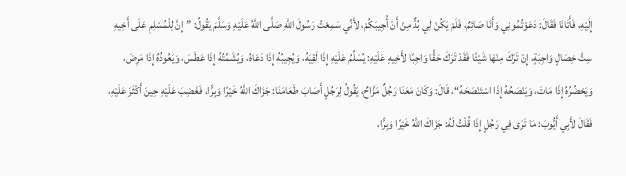إِلَيْهِ، فَأَتَانَا فَقَالَ: دَعَوْتُمُونِي وَأَنَا صَائِمٌ، فَلَمْ يَكُنْ لِي بُدٌّ مِنْ أَنْ أُجِيبَكُمْ، لأَنِّي سَمِعْتُ رَسُولَ اللهِ صَلَّى اللَّهُ عَلَيْهِ وَسَلَّمَ يَقُولُ: ”إِنَّ لِلْمُسْلِمِ عَلَى أَخِيهِ سِتَّ خِصَالٍ وَاجِبَةٍ، إِنْ تَرَكَ مِنْهَا شَيْئًا فَقَدْ تَرَكَ حَقًّا وَاجِبًا لأَخِيهِ عَلَيْهِ: يُسَلِّمُ عَلَيْهِ إِذَا لَقِيَهُ، وَيُجِيبُهُ إِذَا دَعَاهُ، وَيُشَمِّتُهُ إِذَا عَطَسَ، وَيَعُودُهُ إِذَا مَرِضَ، وَيَحْضُرُهُ إِذَا مَاتَ، وَيَنْصَحُهُ إِذَا اسْتَنْصَحَهُ“، قَالَ: وَكَانَ مَعَنَا رَجُلٌ مَزَّاحٌ، يَقُولُ لِرَجُلٍ أَصَابَ طَعَامَنَا: جَزَاكَ اللَّهُ خَيْرًا وَبِرًّا، فَغَضِبَ عَلَيْهِ حِينَ أَكْثَرَ عَلَيْهِ، فَقَالَ لأَبِي أَيُّوبَ: مَا تَرَى فِي رَجُلٍ إِذَا قُلْتُ لَهُ: جَزَاكَ اللَّهُ خَيْرًا وَبِرًّا،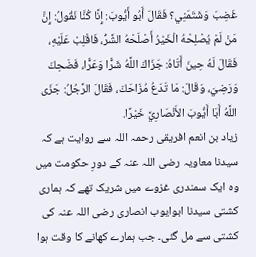غَضِبَ وَشَتَمَنِي؟ فَقَالَ أَبُو أَيُّوبَ: إِنَّا كُنَّا نَقُولُ: إِنَّ مَنْ لَمْ يُصْلِحْهُ الْخَيْرُ أَصْلَحْهُ الشَّرُّ، فَاقْلِبْ عَلَيْهِ، فَقَالَ لَهُ حِينَ أَتَاهُ: جَزَاكَ اللَّهُ شَرًّا وَعَرًّا، فَضَحِكَ وَرَضِيَ، وَقَالَ: مَا تَدَعُ مُزَاحَكَ، فَقَالَ الرَّجُلُ: جَزَى اللَّهُ أَبَا أَيُّوبَ الأَنْصَارِيَّ خَيْرًا.
زیاد بن انعم افریقی رحمہ اللہ سے روایت ہے کہ سیدنا معاویہ رضی اللہ عنہ کے دورِ حکومت میں وہ ایک سمندری غزوے میں شریک تھے کہ ہماری کشتی سیدنا ابوایوب انصاری رضی اللہ عنہ کی کشتی سے مل گئی۔ جب ہمارے کھانے کا وقت ہوا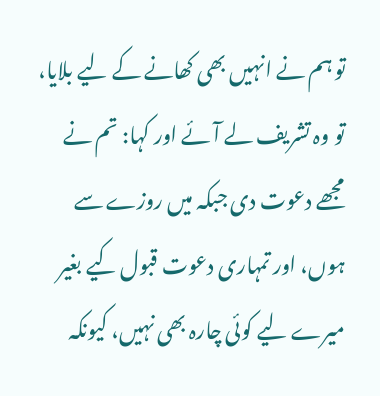تو ہم نے انہیں بھی کھانے کے لیے بلایا، تو وہ تشریف لے آئے اور کہا: تم نے مجھے دعوت دی جبکہ میں روزے سے ہوں، اور تمہاری دعوت قبول کیے بغیر میرے لیے کوئی چارہ بھی نہیں، کیونکہ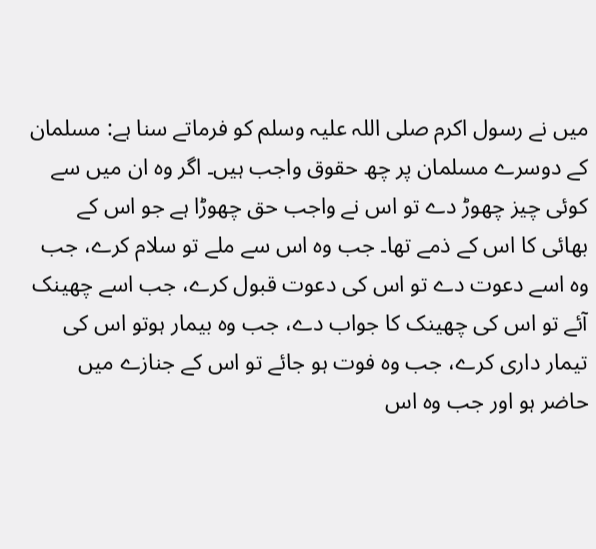میں نے رسول اکرم صلی اللہ علیہ وسلم کو فرماتے سنا ہے: مسلمان کے دوسرے مسلمان پر چھ حقوق واجب ہیں۔ اگر وہ ان میں سے کوئی چیز چھوڑ دے تو اس نے واجب حق چھوڑا ہے جو اس کے بھائی کا اس کے ذمے تھا۔ جب وہ اس سے ملے تو سلام کرے، جب وہ اسے دعوت دے تو اس کی دعوت قبول کرے، جب اسے چھینک آئے تو اس کی چھینک کا جواب دے، جب وہ بیمار ہوتو اس کی تیمار داری کرے، جب وہ فوت ہو جائے تو اس کے جنازے میں حاضر ہو اور جب وہ اس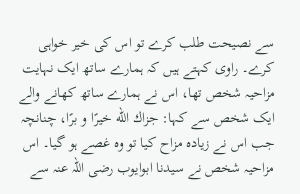سے نصیحت طلب کرے تو اس کی خیر خواہی کرے۔ راوی کہتے ہیں کہ ہمارے ساتھ ایک نہایت مزاحیہ شخص تھا، اس نے ہمارے ساتھ کھانے والے ایک شخص سے کہا: جزاك الله خيرًا و برًا، چنانچہ جب اس نے زیادہ مزاح کیا تو وہ غصے ہو گیا۔ اس مزاحیہ شخص نے سیدنا ابوایوب رضی اللہ عنہ سے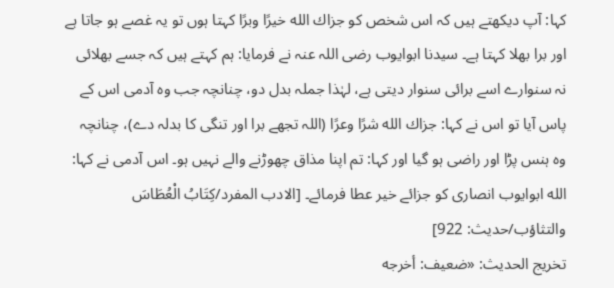کہا: آپ دیکھتے ہیں کہ اس شخص کو جزاك الله خيرًا وبرًا کہتا ہوں تو یہ غصے ہو جاتا ہے اور برا بھلا کہتا ہے۔ سیدنا ابوایوب رضی اللہ عنہ نے فرمایا: ہم کہتے ہیں کہ جسے بھلائی نہ سنوارے اسے برائی سنوار دیتی ہے، لہٰذا جملہ بدل دو، چنانچہ جب وہ آدمی اس کے پاس آیا تو اس نے کہا: جزاك الله شرًا وعرًا (اللہ تجھے برا اور تنگی کا بدلہ دے)، چنانچہ وہ ہنس پڑا اور راضی ہو گیا اور کہا: تم اپنا مذاق چھوڑنے والے نہیں ہو۔ اس آدمی نے کہا: الله ابوایوب انصاری کو جزائے خیر عطا فرمائے۔ [الادب المفرد/كِتَابُ الْعُطَاسَ والتثاؤب/حدیث: 922]
تخریج الحدیث: «ضعيف: أخرجه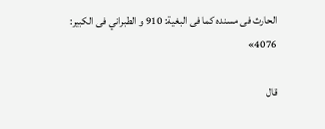الحارث فى مسنده كما فى البغية: 910 و الطبراني فى الكبير: 4076»

قال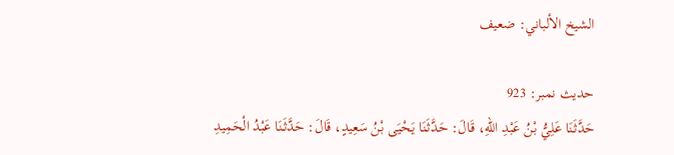الشيخ الألباني: ضعيف

حدیث نمبر: 923
حَدَّثَنَا عَلِيُّ بْنُ عَبْدِ اللهِ، قَالَ: حَدَّثَنَا يَحْيَى بْنُ سَعِيدٍ، قَالَ: حَدَّثَنَا عَبْدُ الْحَمِيدِ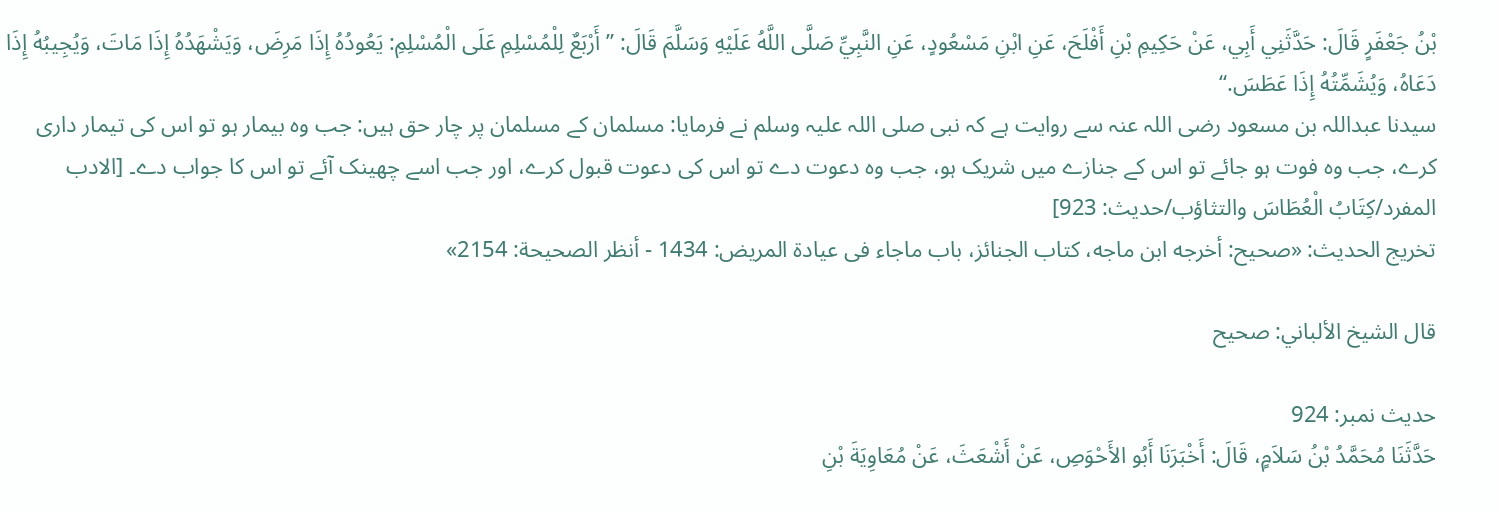بْنُ جَعْفَرٍ قَالَ: حَدَّثَنِي أَبِي، عَنْ حَكِيمِ بْنِ أَفْلَحَ، عَنِ ابْنِ مَسْعُودٍ، عَنِ النَّبِيِّ صَلَّى اللَّهُ عَلَيْهِ وَسَلَّمَ قَالَ: ”أَرْبَعٌ لِلْمُسْلِمِ عَلَى الْمُسْلِمِ: يَعُودُهُ إِذَا مَرِضَ، وَيَشْهَدُهُ إِذَا مَاتَ، وَيُجِيبُهُ إِذَا دَعَاهُ، وَيُشَمِّتُهُ إِذَا عَطَسَ.“
سیدنا عبداللہ بن مسعود رضی اللہ عنہ سے روایت ہے کہ نبی صلی اللہ علیہ وسلم نے فرمایا: مسلمان کے مسلمان پر چار حق ہیں: جب وہ بیمار ہو تو اس کی تیمار داری کرے، جب وہ فوت ہو جائے تو اس کے جنازے میں شریک ہو، جب وہ دعوت دے تو اس کی دعوت قبول کرے، اور جب اسے چھینک آئے تو اس کا جواب دے۔ [الادب المفرد/كِتَابُ الْعُطَاسَ والتثاؤب/حدیث: 923]
تخریج الحدیث: «صحيح: أخرجه ابن ماجه، كتاب الجنائز، باب ماجاء فى عيادة المريض: 1434 - أنظر الصحيحة: 2154»

قال الشيخ الألباني: صحيح

حدیث نمبر: 924
حَدَّثَنَا مُحَمَّدُ بْنُ سَلاَمٍ، قَالَ: أَخْبَرَنَا أَبُو الأَحْوَصِ، عَنْ أَشْعَثَ، عَنْ مُعَاوِيَةَ بْنِ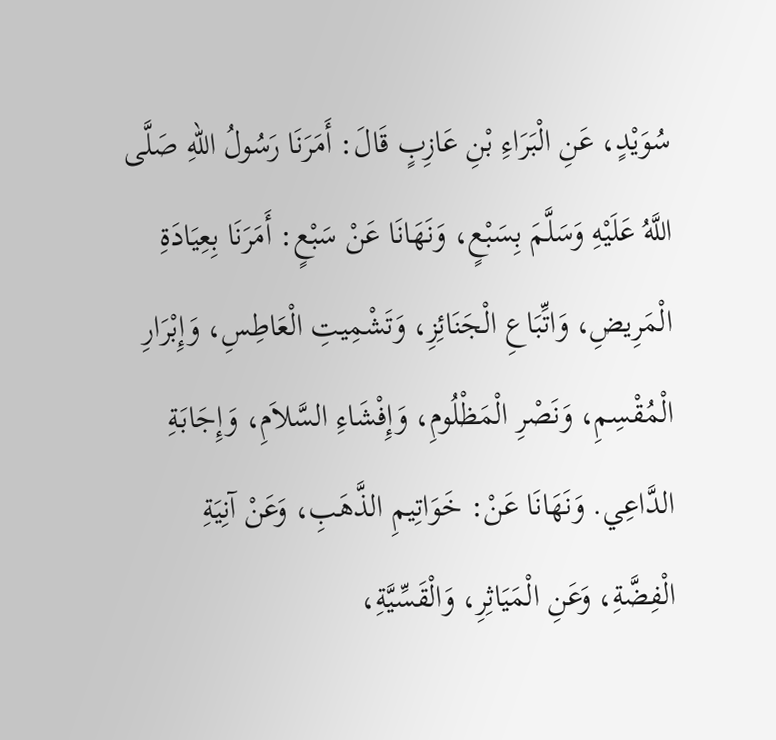سُوَيْدٍ، عَنِ الْبَرَاءِ بْنِ عَازِبٍ قَالَ: أَمَرَنَا رَسُولُ اللهِ صَلَّى اللَّهُ عَلَيْهِ وَسَلَّمَ بِسَبْعٍ، وَنَهَانَا عَنْ سَبْعٍ: أَمَرَنَا بِعِيَادَةِ الْمَرِيضِ، وَاتِّبَاعِ الْجَنَائِزِ، وَتَشْمِيتِ الْعَاطِسِ، وَإِبْرَارِ الْمُقْسِمِ، وَنَصْرِ الْمَظْلُومِ، وَإِفْشَاءِ السَّلاَمِ، وَإِجَابَةِ الدَّاعِي. وَنَهَانَا عَنْ: خَوَاتِيمِ الذَّهَبِ، وَعَنْ آنِيَةِ الْفِضَّةِ، وَعَنِ الْمَيَاثِرِ، وَالْقَسِّيَّةِ،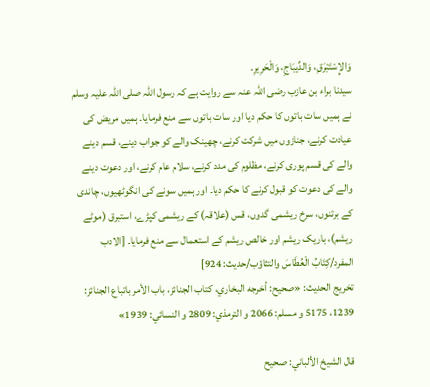وَالإِسْتَبْرَقِ، وَالدِّيبَاجِ، وَالْحَرِيرِ.
سیدنا براء بن عازب رضی اللہ عنہ سے روایت ہے کہ رسول اللہ صلی اللہ علیہ وسلم نے ہمیں سات باتوں کا حکم دیا اور سات باتوں سے منع فرمایا۔ ہمیں مریض کی عیادت کرنے، جنازوں میں شرکت کرنے، چھینک والے کو جواب دینے، قسم دینے والے کی قسم پوری کرنے، مظلوم کی مدد کرنے، سلام عام کرنے، اور دعوت دینے والے کی دعوت کو قبول کرنے کا حکم دیا۔ اور ہمیں سونے کی انگوٹھیوں، چاندی کے برتنوں، سرخ ریشمی گدوں، قس (علاقہ) کے ریشمی کپڑے، استبرق (موٹے ریشم)، باریک ریشم اور خالص ریشم کے استعمال سے منع فرمایا۔ [الادب المفرد/كِتَابُ الْعُطَاسَ والتثاؤب/حدیث: 924]
تخریج الحدیث: «صحيح: أخرجه البخاري، كتاب الجنائز، باب الأمر باتباع الجنائز: 1239، 5175 و مسلم: 2066 و الترمذي: 2809 و النسائي: 1939»

قال الشيخ الألباني: صحيح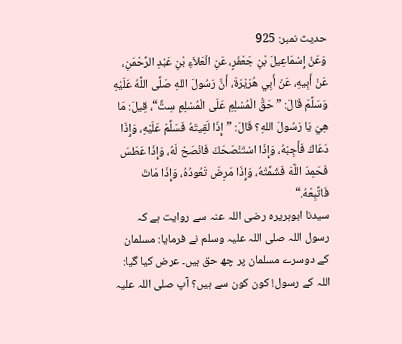حدیث نمبر: 925
وَعَنْ إِسْمَاعِيلَ بْنِ جَعْفَرٍ، عَنِ الْعَلاَءِ بْنِ عَبْدِ الرَّحْمَنِ، عَنْ أَبِيهِ، عَنْ أَبِي هُرَيْرَةَ، أَنَّ رَسُولَ اللهِ صَلَّى اللَّهُ عَلَيْهِ وَسَلَّمَ قَالَ: ”حَقُّ الْمُسْلِمِ عَلَى الْمُسْلِمِ سِتٌّ“، قِيلَ: مَا هِيَ يَا رَسُولَ اللهِ؟ قَالَ: ”إِذَا لَقِيتَهُ فَسَلِّمْ عَلَيْهِ، وَإِذَا دَعَاكَ فَأَجِبْهُ، وَإِذَا اسْتَنْصَحَكَ فَانْصَحْ لَهُ، وَإِذَا عَطَسَ فَحَمِدَ اللَّهَ فَشَمِّتْهُ، وَإِذَا مَرِضَ تَعُودُهُ، وَإِذَا مَاتَ فَاتَّبِعْهُ.“
سیدنا ابوہریرہ رضی اللہ عنہ سے روایت ہے کہ رسول اللہ صلی اللہ علیہ وسلم نے فرمایا: مسلمان کے دوسرے مسلمان پر چھ حق ہیں۔ عرض کیا گیا: اللہ کے رسول! کون کون سے ہیں؟ آپ صلی اللہ علیہ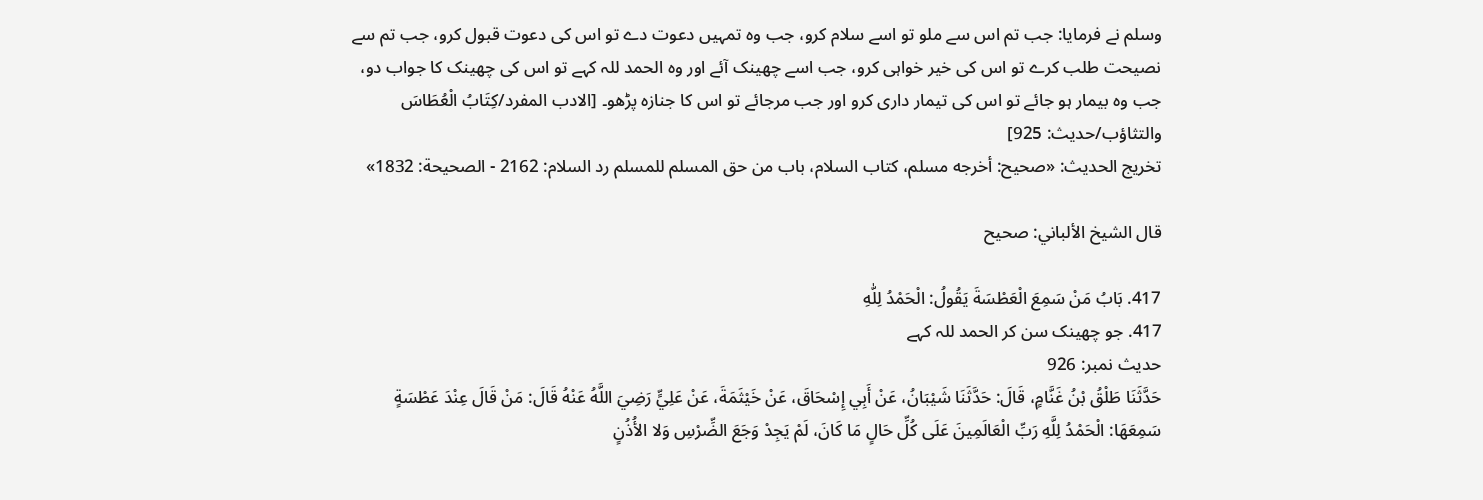وسلم نے فرمایا: جب تم اس سے ملو تو اسے سلام کرو، جب وہ تمہیں دعوت دے تو اس کی دعوت قبول کرو، جب تم سے نصیحت طلب کرے تو اس کی خیر خواہی کرو، جب اسے چھینک آئے اور وہ الحمد للہ کہے تو اس کی چھینک کا جواب دو، جب وہ بیمار ہو جائے تو اس کی تیمار داری کرو اور جب مرجائے تو اس کا جنازہ پڑھو۔ [الادب المفرد/كِتَابُ الْعُطَاسَ والتثاؤب/حدیث: 925]
تخریج الحدیث: «صحيح: أخرجه مسلم، كتاب السلام، باب من حق المسلم للمسلم رد السلام: 2162 - الصحيحة: 1832»

قال الشيخ الألباني: صحيح

417. بَابُ مَنْ سَمِعَ الْعَطْسَةَ يَقُولُ: الْحَمْدُ لِلّٰهِ
417. جو چھینک سن کر الحمد للہ کہے
حدیث نمبر: 926
حَدَّثَنَا طَلْقُ بْنُ غَنَّامٍ، قَالَ: حَدَّثَنَا شَيْبَانُ، عَنْ أَبِي إِسْحَاقَ، عَنْ خَيْثَمَةَ، عَنْ عَلِيٍّ رَضِيَ اللَّهُ عَنْهُ قَالَ: مَنْ قَالَ عِنْدَ عَطْسَةٍ سَمِعَهَا: الْحَمْدُ لِلَّهِ رَبِّ الْعَالَمِينَ عَلَى كُلِّ حَالٍ مَا كَانَ، لَمْ يَجِدْ وَجَعَ الضِّرْسِ وَلا الأُذُنٍ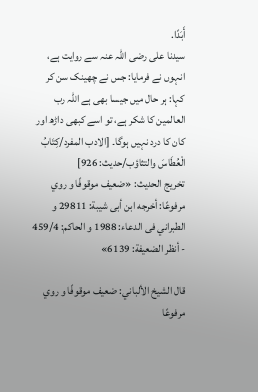أَبَدًا.
سیدنا علی رضی اللہ عنہ سے روایت ہے، انہوں نے فرمایا: جس نے چھینک سن کر کہا: ہر حال میں جیسا بھی ہے اللہ رب العالمین کا شکر ہے، تو اسے کبھی داڑھ اور کان کا درد نہیں ہوگا۔ [الادب المفرد/كِتَابُ الْعُطَاسَ والتثاؤب/حدیث: 926]
تخریج الحدیث: «ضعيف موقوفًا و روي مرفوعًا: أخرجه ابن أبى شيبة: 29811 و الطبراني فى الدعاء: 1988 و الحاكم: 459/4 - أنظر الضعيفة: 6139»

قال الشيخ الألباني: ضعيف موقوفًا و روي مرفوعًا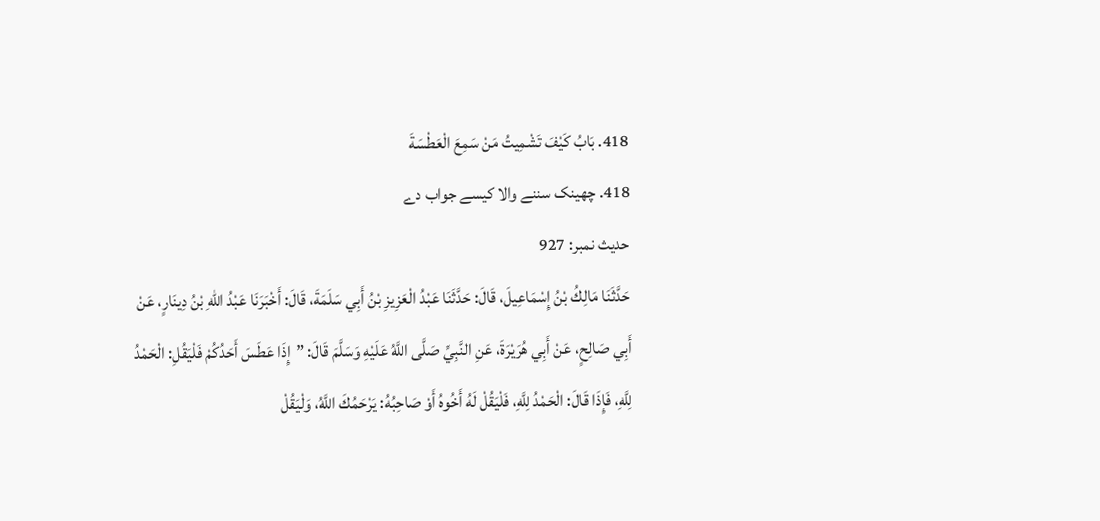418. بَابُ كَيْفَ تَشْمِيتُ مَنْ سَمِعَ الْعَطْسَةَ
418. چھینک سننے والا کیسے جواب دے
حدیث نمبر: 927
حَدَّثَنَا مَالِكُ بْنُ إِسْمَاعِيلَ، قَالَ: حَدَّثَنَا عَبْدُ الْعَزِيزِ بْنُ أَبِي سَلَمَةَ، قَالَ: أَخْبَرَنَا عَبْدُ اللهِ بْنُ دِينَارٍ، عَنْ أَبِي صَالِحٍ، عَنْ أَبِي هُرَيْرَةَ، عَنِ النَّبِيِّ صَلَّى اللَّهُ عَلَيْهِ وَسَلَّمَ قَالَ: ”إِذَا عَطَسَ أَحَدُكُمْ فَلْيَقُلِ: الْحَمْدُ لِلَّهِ، فَإِذَا قَالَ: الْحَمْدُ لِلَّهِ، فَلْيَقُلْ لَهُ أَخُوهُ أَوْ صَاحِبُهُ: يَرْحَمُكَ اللَّهُ، وَلْيَقُلْ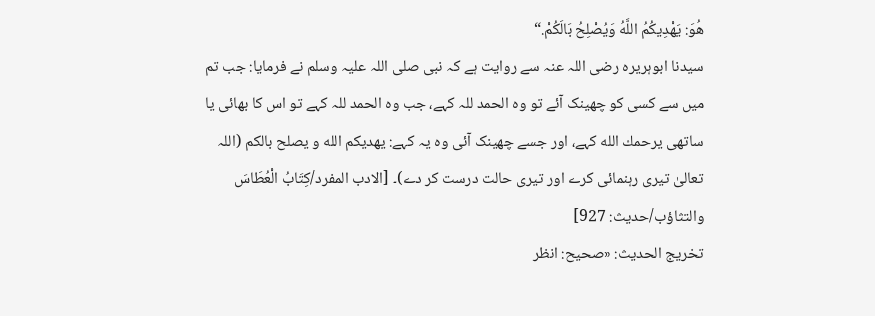هُوَ: يَهْدِيكُمُ اللَّهُ وَيُصْلِحُ بَالَكُمْ.“
سیدنا ابوہریرہ رضی اللہ عنہ سے روایت ہے کہ نبی صلی اللہ علیہ وسلم نے فرمایا: جب تم میں سے کسی کو چھینک آئے تو وہ الحمد للہ کہے، جب وہ الحمد للہ کہے تو اس کا بھائی یا ساتھی یرحمك الله کہے، اور جسے چھینک آئی وہ یہ کہے: يهديكم الله و يصلح بالكم (اللہ تعالیٰ تیری رہنمائی کرے اور تیری حالت درست کر دے)۔ [الادب المفرد/كِتَابُ الْعُطَاسَ والتثاؤب/حدیث: 927]
تخریج الحدیث: «صحيح: انظر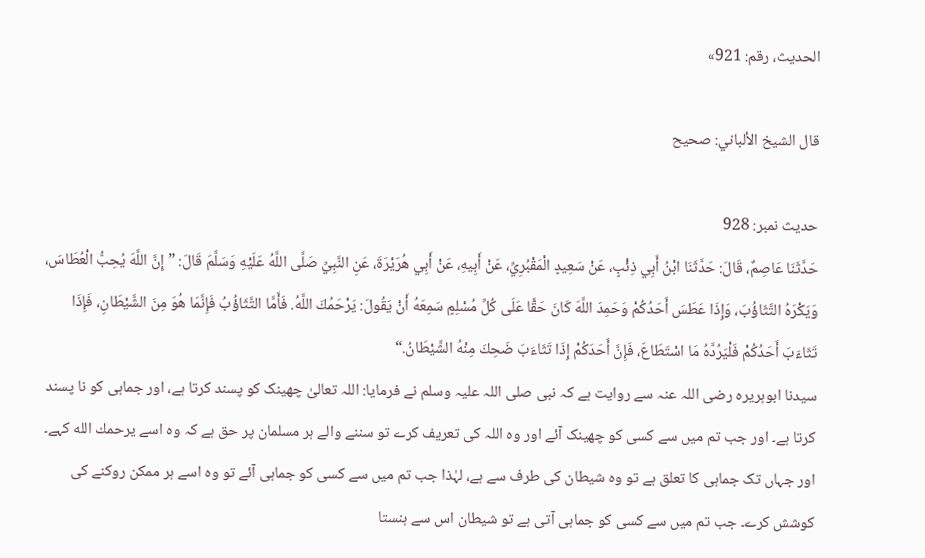الحديث، رقم: 921»

قال الشيخ الألباني: صحيح

حدیث نمبر: 928
حَدَّثَنَا عَاصِمٌ، قَالَ: حَدَّثَنَا ابْنُ أَبِي ذِئْبٍ، عَنْ سَعِيدٍ الْمَقْبُرِيِّ، عَنْ أَبِيهِ، عَنْ أَبِي هُرَيْرَةَ، عَنِ النَّبِيِّ صَلَّى اللَّهُ عَلَيْهِ وَسَلَّمَ قَالَ: ”إِنَّ اللَّهَ يُحِبُّ الْعُطَاسَ، وَيَكْرَهُ التَّثَاؤُبَ، وَإِذَا عَطَسَ أَحَدُكُمْ وَحَمِدَ اللَّهَ كَانَ حَقًّا عَلَى كُلِّ مُسْلِمٍ سَمِعَهُ أَنْ يَقُولَ: يَرْحَمُكَ اللَّهُ. فَأَمَّا التَّثَاؤُبُ فَإِنَّمَا هُوَ مِنَ الشَّيْطَانِ، فَإِذَا تَثَاءَبَ أَحَدُكُمْ فَلْيَرُدَّهُ مَا اسْتَطَاعَ، فَإِنَّ أَحَدَكُمْ إِذَا تَثَاءَبَ ضَحِكَ مِنْهُ الشَّيْطَانُ.“
سیدنا ابوہریرہ رضی اللہ عنہ سے روایت ہے کہ نبی صلی اللہ علیہ وسلم نے فرمایا: اللہ تعالیٰ چھینک کو پسند کرتا ہے، اور جماہی کو نا پسند کرتا ہے۔ اور جب تم میں سے کسی کو چھینک آئے اور وہ اللہ کی تعریف کرے تو سننے والے ہر مسلمان پر حق ہے کہ وہ اسے یرحمك الله کہے۔ اور جہاں تک جماہی کا تعلق ہے تو وہ شیطان کی طرف سے ہے، لہٰذا جب تم میں سے کسی کو جماہی آئے تو وہ اسے ہر ممکن روکنے کی کوشش کرے۔ جب تم میں سے کسی کو جماہی آتی ہے تو شیطان اس سے ہنستا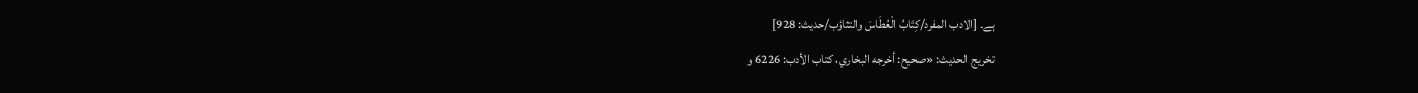ہے۔ [الادب المفرد/كِتَابُ الْعُطَاسَ والتثاؤب/حدیث: 928]
تخریج الحدیث: «صحيح: أخرجه البخاري، كتاب الأدب: 6226 و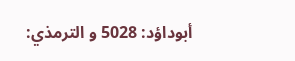أبوداؤد: 5028 و الترمذي: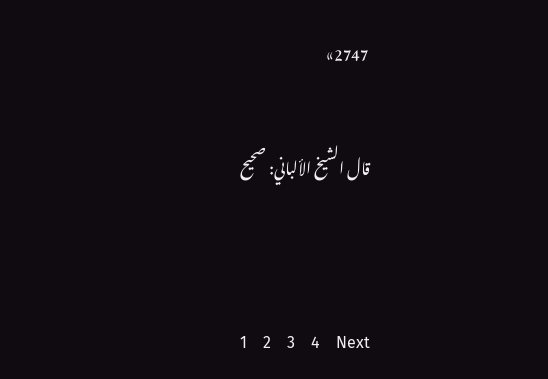2747»

قال الشيخ الألباني: صحيح


1    2    3    4    Next